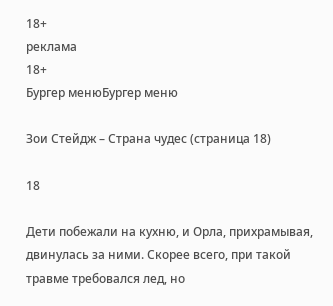18+
реклама
18+
Бургер менюБургер меню

Зои Стейдж – Страна чудес (страница 18)

18

Дети побежали на кухню, и Орла, прихрамывая, двинулась за ними. Скорее всего, при такой травме требовался лед, но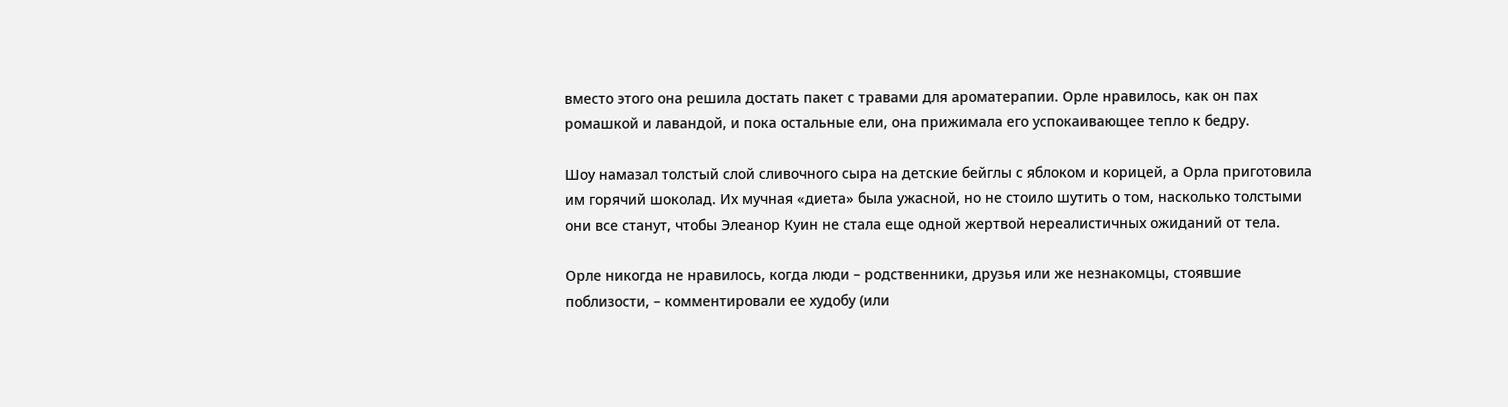вместо этого она решила достать пакет с травами для ароматерапии. Орле нравилось, как он пах ромашкой и лавандой, и пока остальные ели, она прижимала его успокаивающее тепло к бедру.

Шоу намазал толстый слой сливочного сыра на детские бейглы с яблоком и корицей, а Орла приготовила им горячий шоколад. Их мучная «диета» была ужасной, но не стоило шутить о том, насколько толстыми они все станут, чтобы Элеанор Куин не стала еще одной жертвой нереалистичных ожиданий от тела.

Орле никогда не нравилось, когда люди – родственники, друзья или же незнакомцы, стоявшие поблизости, – комментировали ее худобу (или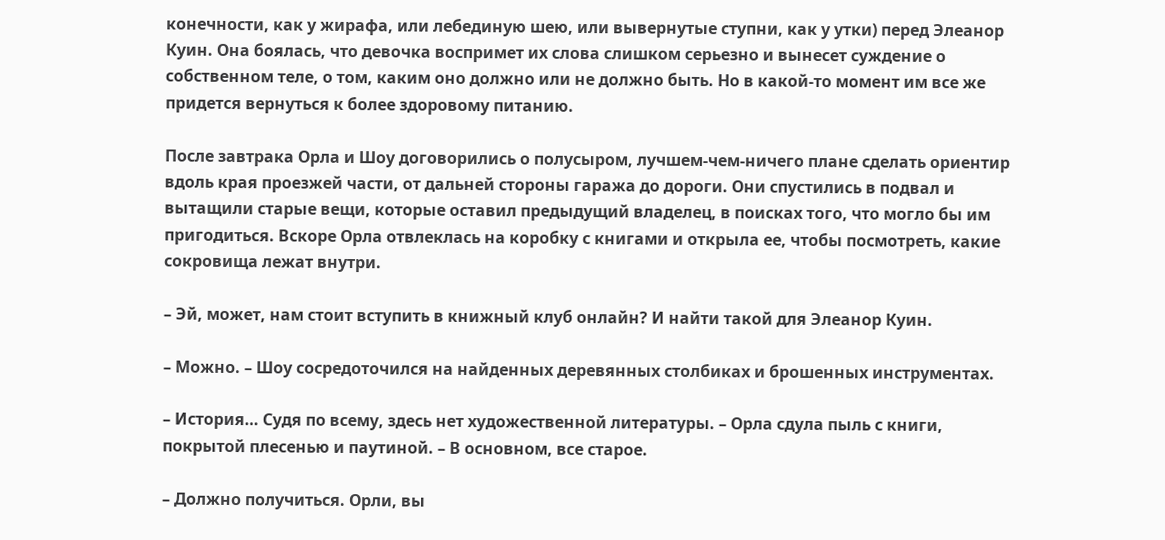конечности, как у жирафа, или лебединую шею, или вывернутые ступни, как у утки) перед Элеанор Куин. Она боялась, что девочка воспримет их слова слишком серьезно и вынесет суждение о собственном теле, о том, каким оно должно или не должно быть. Но в какой-то момент им все же придется вернуться к более здоровому питанию.

После завтрака Орла и Шоу договорились о полусыром, лучшем-чем-ничего плане сделать ориентир вдоль края проезжей части, от дальней стороны гаража до дороги. Они спустились в подвал и вытащили старые вещи, которые оставил предыдущий владелец, в поисках того, что могло бы им пригодиться. Вскоре Орла отвлеклась на коробку с книгами и открыла ее, чтобы посмотреть, какие сокровища лежат внутри.

– Эй, может, нам стоит вступить в книжный клуб онлайн? И найти такой для Элеанор Куин.

– Можно. – Шоу сосредоточился на найденных деревянных столбиках и брошенных инструментах.

– История… Судя по всему, здесь нет художественной литературы. – Орла сдула пыль с книги, покрытой плесенью и паутиной. – В основном, все старое.

– Должно получиться. Орли, вы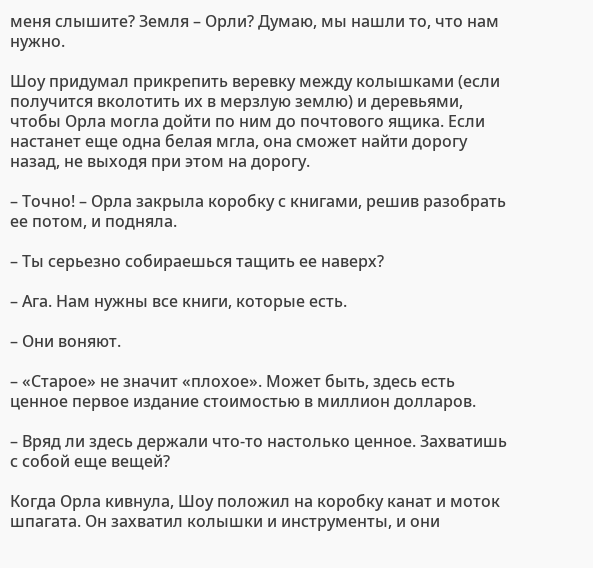меня слышите? Земля – Орли? Думаю, мы нашли то, что нам нужно.

Шоу придумал прикрепить веревку между колышками (если получится вколотить их в мерзлую землю) и деревьями, чтобы Орла могла дойти по ним до почтового ящика. Если настанет еще одна белая мгла, она сможет найти дорогу назад, не выходя при этом на дорогу.

– Точно! – Орла закрыла коробку с книгами, решив разобрать ее потом, и подняла.

– Ты серьезно собираешься тащить ее наверх?

– Ага. Нам нужны все книги, которые есть.

– Они воняют.

– «Старое» не значит «плохое». Может быть, здесь есть ценное первое издание стоимостью в миллион долларов.

– Вряд ли здесь держали что-то настолько ценное. Захватишь с собой еще вещей?

Когда Орла кивнула, Шоу положил на коробку канат и моток шпагата. Он захватил колышки и инструменты, и они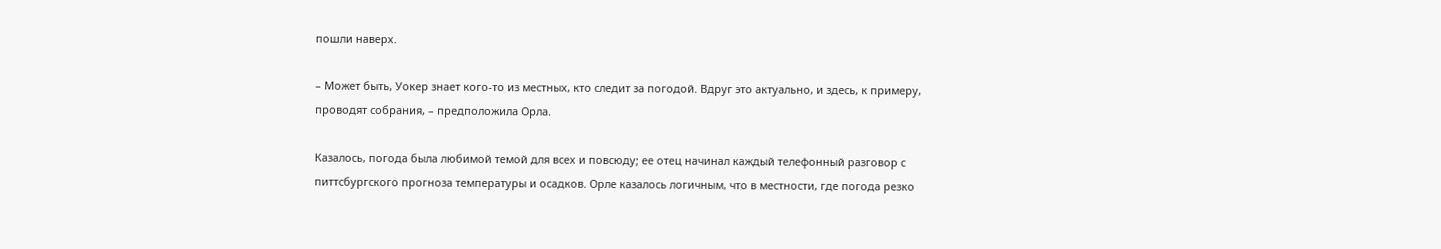пошли наверх.

– Может быть, Уокер знает кого-то из местных, кто следит за погодой. Вдруг это актуально, и здесь, к примеру, проводят собрания, – предположила Орла.

Казалось, погода была любимой темой для всех и повсюду; ее отец начинал каждый телефонный разговор с питтсбургского прогноза температуры и осадков. Орле казалось логичным, что в местности, где погода резко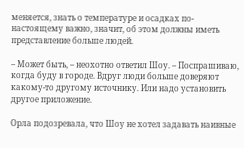меняется, знать о температуре и осадках по-настоящему важно, значит, об этом должны иметь представление больше людей.

– Может быть, – неохотно ответил Шоу. – Поспрашиваю, когда буду в городе. Вдруг люди больше доверяют какому-то другому источнику. Или надо установить другое приложение.

Орла подозревала, что Шоу не хотел задавать наивные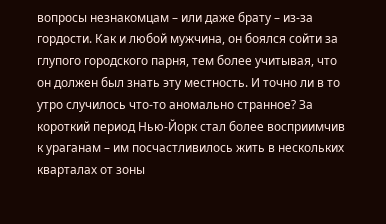вопросы незнакомцам – или даже брату – из-за гордости. Как и любой мужчина, он боялся сойти за глупого городского парня, тем более учитывая, что он должен был знать эту местность. И точно ли в то утро случилось что-то аномально странное? За короткий период Нью-Йорк стал более восприимчив к ураганам – им посчастливилось жить в нескольких кварталах от зоны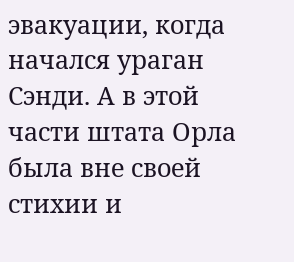эвакуации, когда начался ураган Сэнди. А в этой части штата Орла была вне своей стихии и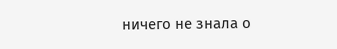ничего не знала о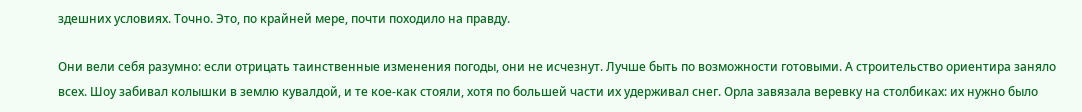здешних условиях. Точно. Это, по крайней мере, почти походило на правду.

Они вели себя разумно: если отрицать таинственные изменения погоды, они не исчезнут. Лучше быть по возможности готовыми. А строительство ориентира заняло всех. Шоу забивал колышки в землю кувалдой, и те кое-как стояли, хотя по большей части их удерживал снег. Орла завязала веревку на столбиках: их нужно было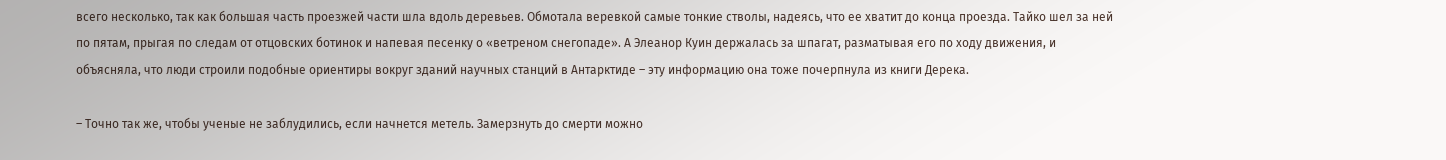всего несколько, так как большая часть проезжей части шла вдоль деревьев. Обмотала веревкой самые тонкие стволы, надеясь, что ее хватит до конца проезда. Тайко шел за ней по пятам, прыгая по следам от отцовских ботинок и напевая песенку о «ветреном снегопаде». А Элеанор Куин держалась за шпагат, разматывая его по ходу движения, и объясняла, что люди строили подобные ориентиры вокруг зданий научных станций в Антарктиде – эту информацию она тоже почерпнула из книги Дерека.

– Точно так же, чтобы ученые не заблудились, если начнется метель. Замерзнуть до смерти можно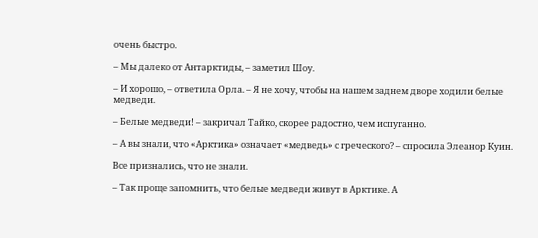очень быстро.

– Мы далеко от Антарктиды, – заметил Шоу.

– И хорошо, – ответила Орла. – Я не хочу, чтобы на нашем заднем дворе ходили белые медведи.

– Белые медведи! – закричал Тайко, скорее радостно, чем испуганно.

– А вы знали, что «Арктика» означает «медведь» с греческого? – спросила Элеанор Куин.

Все признались, что не знали.

– Так проще запомнить, что белые медведи живут в Арктике. А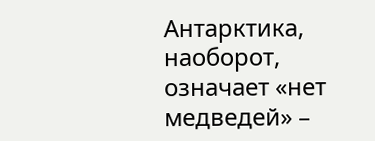Антарктика, наоборот, означает «нет медведей» –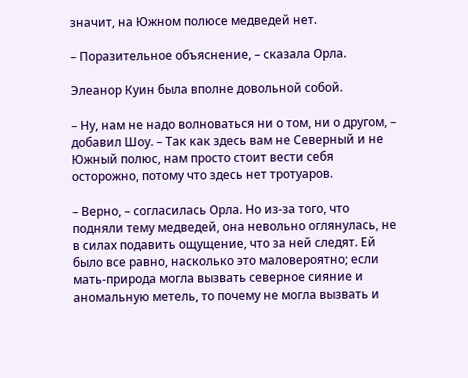значит, на Южном полюсе медведей нет.

– Поразительное объяснение, – сказала Орла.

Элеанор Куин была вполне довольной собой.

– Ну, нам не надо волноваться ни о том, ни о другом, – добавил Шоу. – Так как здесь вам не Северный и не Южный полюс, нам просто стоит вести себя осторожно, потому что здесь нет тротуаров.

– Верно, – согласилась Орла. Но из-за того, что подняли тему медведей, она невольно оглянулась, не в силах подавить ощущение, что за ней следят. Ей было все равно, насколько это маловероятно; если мать-природа могла вызвать северное сияние и аномальную метель, то почему не могла вызвать и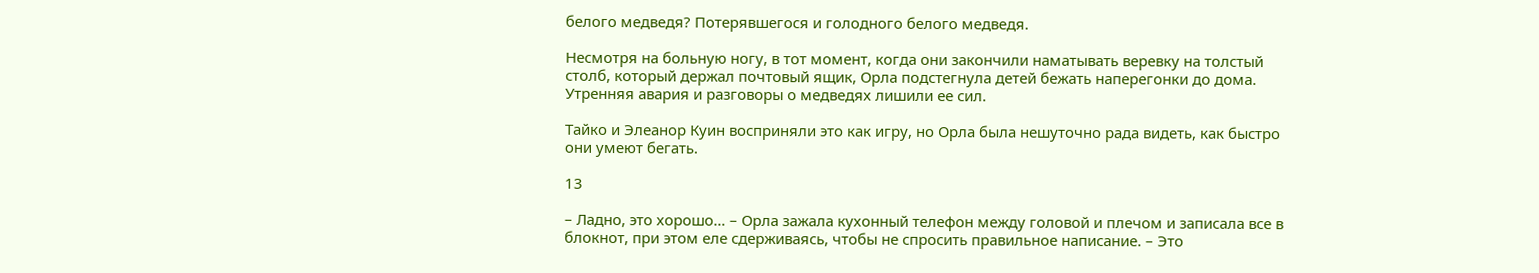белого медведя? Потерявшегося и голодного белого медведя.

Несмотря на больную ногу, в тот момент, когда они закончили наматывать веревку на толстый столб, который держал почтовый ящик, Орла подстегнула детей бежать наперегонки до дома. Утренняя авария и разговоры о медведях лишили ее сил.

Тайко и Элеанор Куин восприняли это как игру, но Орла была нешуточно рада видеть, как быстро они умеют бегать.

13

– Ладно, это хорошо… – Орла зажала кухонный телефон между головой и плечом и записала все в блокнот, при этом еле сдерживаясь, чтобы не спросить правильное написание. – Это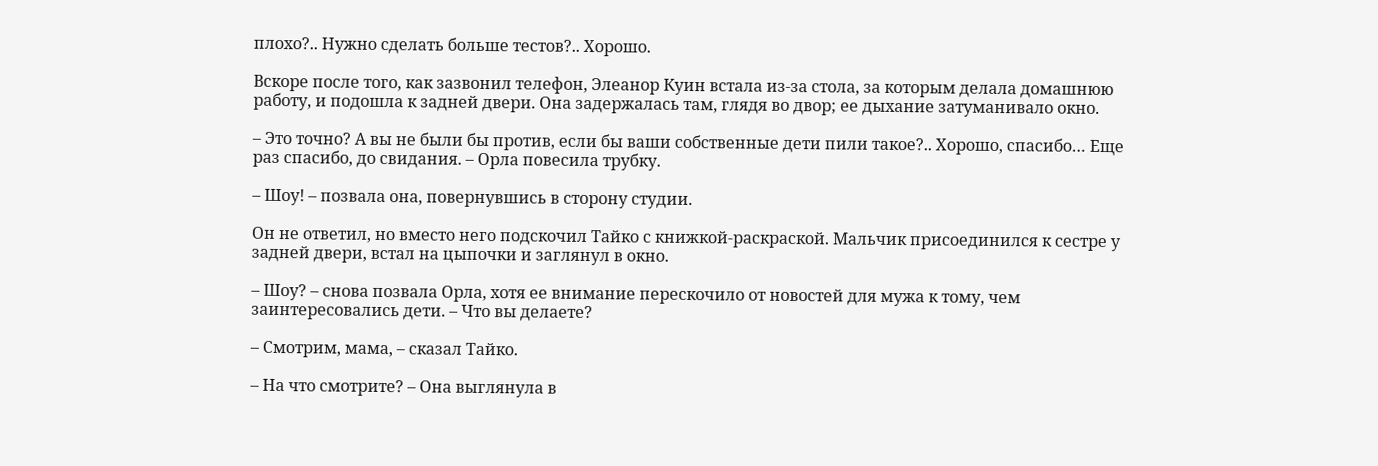плохо?.. Нужно сделать больше тестов?.. Хорошо.

Вскоре после того, как зазвонил телефон, Элеанор Куин встала из-за стола, за которым делала домашнюю работу, и подошла к задней двери. Она задержалась там, глядя во двор; ее дыхание затуманивало окно.

– Это точно? А вы не были бы против, если бы ваши собственные дети пили такое?.. Хорошо, спасибо… Еще раз спасибо, до свидания. – Орла повесила трубку.

– Шоу! – позвала она, повернувшись в сторону студии.

Он не ответил, но вместо него подскочил Тайко с книжкой-раскраской. Мальчик присоединился к сестре у задней двери, встал на цыпочки и заглянул в окно.

– Шоу? – снова позвала Орла, хотя ее внимание перескочило от новостей для мужа к тому, чем заинтересовались дети. – Что вы делаете?

– Смотрим, мама, – сказал Тайко.

– На что смотрите? – Она выглянула в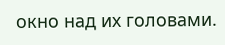окно над их головами.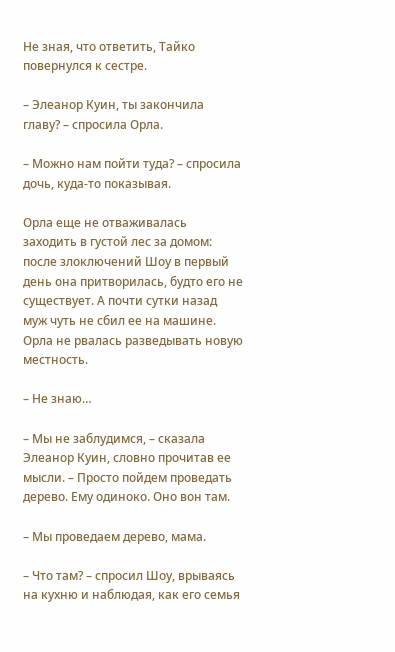Не зная, что ответить, Тайко повернулся к сестре.

– Элеанор Куин, ты закончила главу? – спросила Орла.

– Можно нам пойти туда? – спросила дочь, куда-то показывая.

Орла еще не отваживалась заходить в густой лес за домом: после злоключений Шоу в первый день она притворилась, будто его не существует. А почти сутки назад муж чуть не сбил ее на машине. Орла не рвалась разведывать новую местность.

– Не знаю…

– Мы не заблудимся, – сказала Элеанор Куин, словно прочитав ее мысли. – Просто пойдем проведать дерево. Ему одиноко. Оно вон там.

– Мы проведаем дерево, мама.

– Что там? – спросил Шоу, врываясь на кухню и наблюдая, как его семья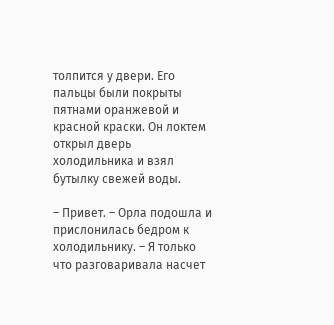толпится у двери. Его пальцы были покрыты пятнами оранжевой и красной краски. Он локтем открыл дверь холодильника и взял бутылку свежей воды.

– Привет. – Орла подошла и прислонилась бедром к холодильнику. – Я только что разговаривала насчет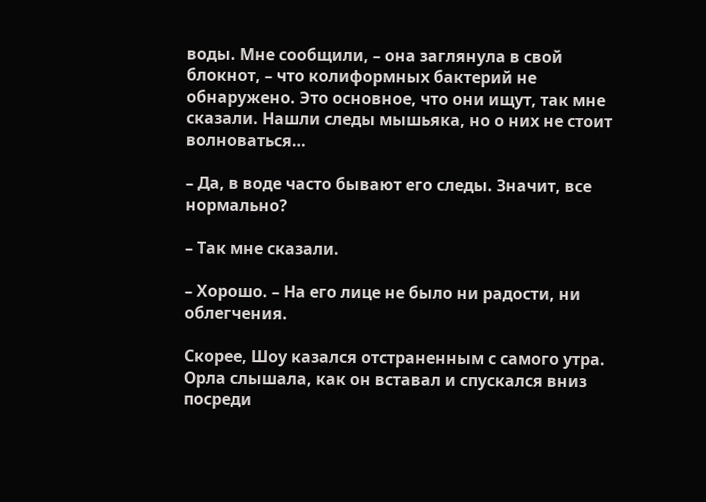воды. Мне сообщили, – она заглянула в свой блокнот, – что колиформных бактерий не обнаружено. Это основное, что они ищут, так мне сказали. Нашли следы мышьяка, но о них не стоит волноваться…

– Да, в воде часто бывают его следы. Значит, все нормально?

– Так мне сказали.

– Хорошо. – На его лице не было ни радости, ни облегчения.

Скорее, Шоу казался отстраненным с самого утра. Орла слышала, как он вставал и спускался вниз посреди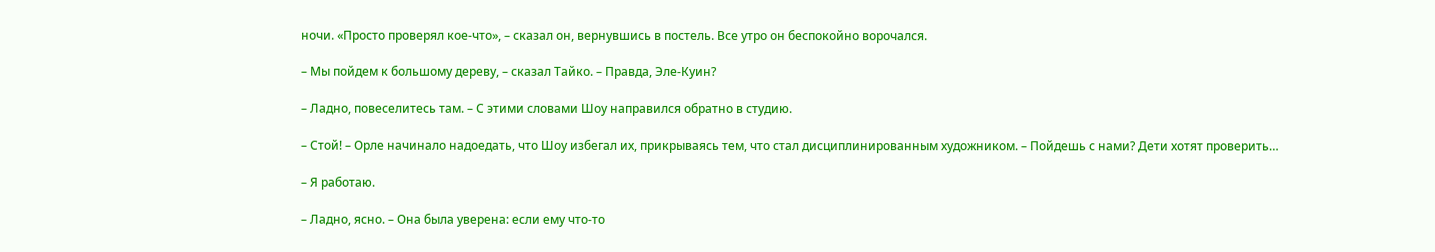ночи. «Просто проверял кое-что», – сказал он, вернувшись в постель. Все утро он беспокойно ворочался.

– Мы пойдем к большому дереву, – сказал Тайко. – Правда, Эле-Куин?

– Ладно, повеселитесь там. – С этими словами Шоу направился обратно в студию.

– Стой! – Орле начинало надоедать, что Шоу избегал их, прикрываясь тем, что стал дисциплинированным художником. – Пойдешь с нами? Дети хотят проверить…

– Я работаю.

– Ладно, ясно. – Она была уверена: если ему что-то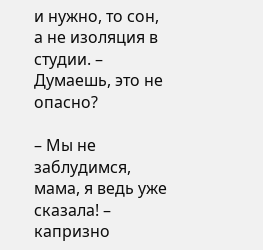и нужно, то сон, а не изоляция в студии. – Думаешь, это не опасно?

– Мы не заблудимся, мама, я ведь уже сказала! – капризно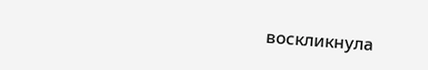воскликнула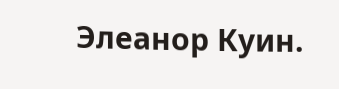Элеанор Куин.